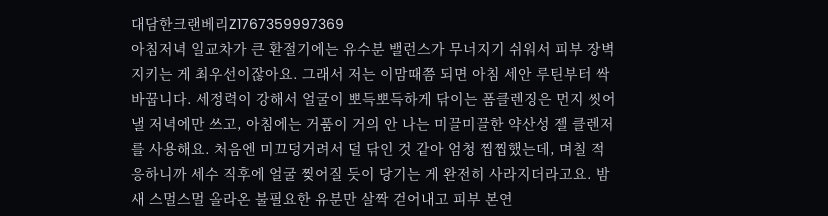대담한크랜베리Z1767359997369
아침저녁 일교차가 큰 환절기에는 유수분 밸런스가 무너지기 쉬워서 피부 장벽 지키는 게 최우선이잖아요. 그래서 저는 이맘때쯤 되면 아침 세안 루틴부터 싹 바꿉니다. 세정력이 강해서 얼굴이 뽀득뽀득하게 닦이는 폼클렌징은 먼지 씻어낼 저녁에만 쓰고, 아침에는 거품이 거의 안 나는 미끌미끌한 약산성 젤 클렌저를 사용해요. 처음엔 미끄덩거려서 덜 닦인 것 같아 엄청 찝찝했는데, 며칠 적응하니까 세수 직후에 얼굴 찢어질 듯이 당기는 게 완전히 사라지더라고요. 밤새 스멀스멀 올라온 불필요한 유분만 살짝 걷어내고 피부 본연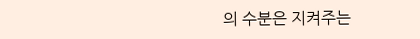의 수분은 지켜주는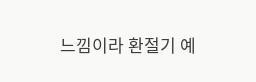느낌이라 환절기 예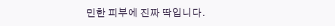민한 피부에 진짜 딱입니다.